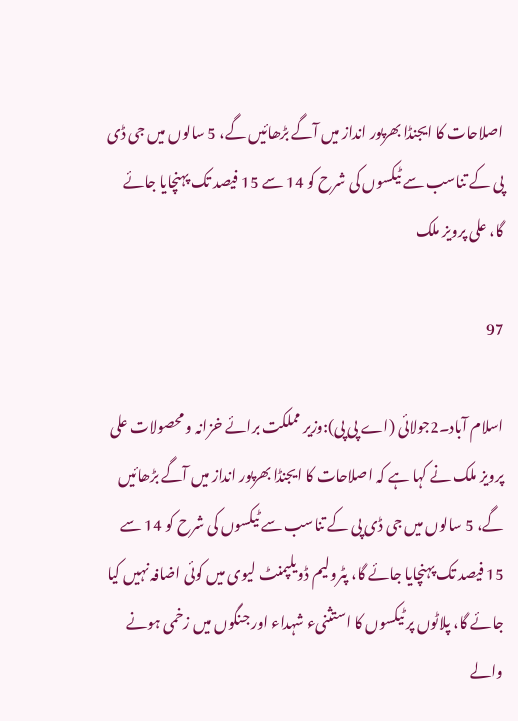اصلاحات کا ایجنڈا بھرپور انداز میں آگے بڑھائیں گے، 5 سالوں میں جی ڈی پی کے تناسب سے ٹیکسوں کی شرح کو 14 سے 15 فیصد تک پہنچایا جائے گا، علی پرویز ملک

97

اسلام آباد۔2جولائی (اے پی پی):وزیر مملکت برائے خزانہ و محصولات علی پرویز ملک نے کہا ہے کہ اصلاحات کا ایجنڈا بھرپور انداز میں آگے بڑھائیں گے، 5 سالوں میں جی ڈی پی کے تناسب سے ٹیکسوں کی شرح کو 14 سے 15 فیصد تک پہنچایا جائے گا، پٹرولیم ڈویلپمنٹ لیوی میں کوئی اضافہ نہیں کیا جائے گا، پلاٹوں پر ٹیکسوں کا استثنیء شہداء اور جنگوں میں زخمی ہونے والے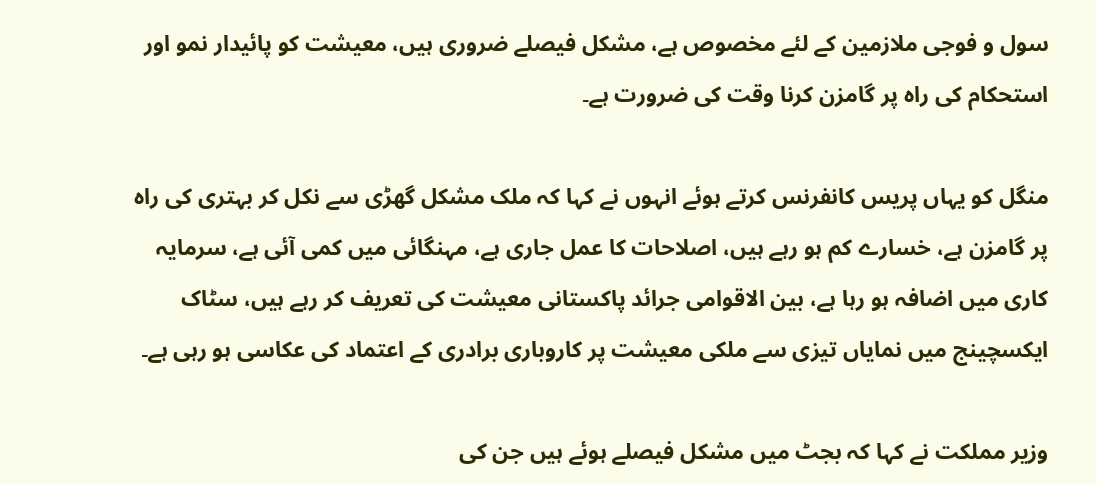سول و فوجی ملازمین کے لئے مخصوص ہے، مشکل فیصلے ضروری ہیں، معیشت کو پائیدار نمو اور استحکام کی راہ پر گامزن کرنا وقت کی ضرورت ہے۔

منگل کو یہاں پریس کانفرنس کرتے ہوئے انہوں نے کہا کہ ملک مشکل گھڑی سے نکل کر بہتری کی راہ پر گامزن ہے، خسارے کم ہو رہے ہیں، اصلاحات کا عمل جاری ہے، مہنگائی میں کمی آئی ہے، سرمایہ کاری میں اضافہ ہو رہا ہے، بین الاقوامی جرائد پاکستانی معیشت کی تعریف کر رہے ہیں، سٹاک ایکسچینج میں نمایاں تیزی سے ملکی معیشت پر کاروباری برادری کے اعتماد کی عکاسی ہو رہی ہے۔

وزیر مملکت نے کہا کہ بجٹ میں مشکل فیصلے ہوئے ہیں جن کی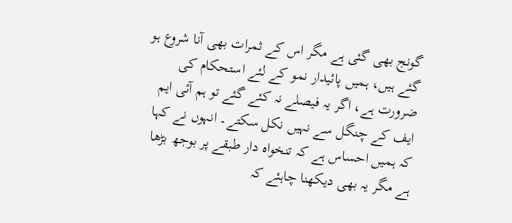گونج بھی گئی ہے مگر اس کے ثمرات بھی آنا شروع ہو گئے ہیں، ہمیں پائیدار نمو کے لئے استحکام کی ضرورت ہے، اگر یہ فیصلے نہ کئے گئے تو ہم آئی ایم ایف کے چنگل سے نہیں نکل سکتے۔ انہوں نے کہا کہ ہمیں احساس ہے کہ تنخواہ دار طبقے پر بوجھ بڑھا ہے مگر یہ بھی دیکھنا چاہئے کہ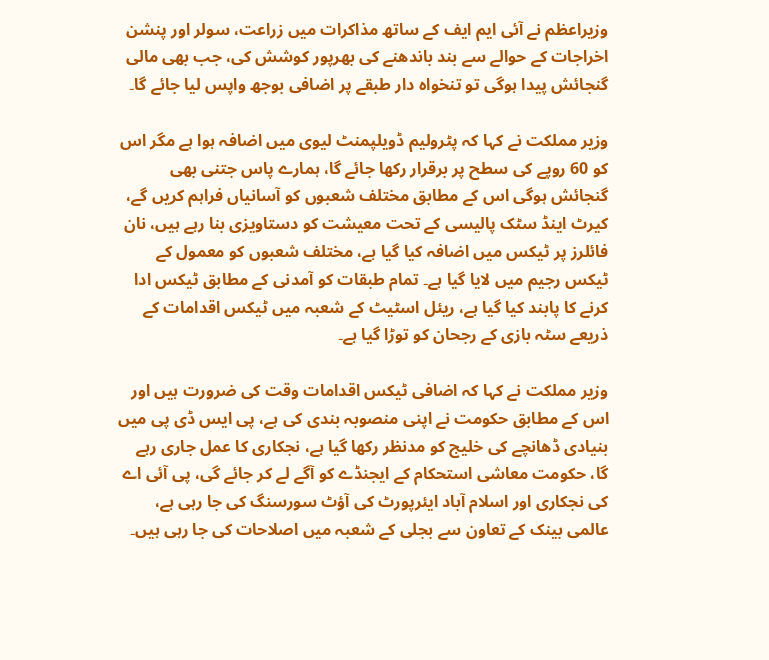وزیراعظم نے آئی ایم ایف کے ساتھ مذاکرات میں زراعت، سولر اور پنشن اخراجات کے حوالے سے بند باندھنے کی بھرپور کوشش کی، جب بھی مالی گنجائش پیدا ہوگی تو تنخواہ دار طبقے پر اضافی بوجھ واپس لیا جائے گا۔

وزیر مملکت نے کہا کہ پٹرولیم ڈویلپمنٹ لیوی میں اضافہ ہوا ہے مگر اس کو 60 روپے کی سطح پر برقرار رکھا جائے گا، ہمارے پاس جتنی بھی گنجائش ہوگی اس کے مطابق مختلف شعبوں کو آسانیاں فراہم کریں گے، کیرٹ اینڈ سٹک پالیسی کے تحت معیشت کو دستاویزی بنا رہے ہیں، نان فائلرز پر ٹیکس میں اضافہ کیا گیا ہے، مختلف شعبوں کو معمول کے ٹیکس رجیم میں لایا گیا ہے۔ تمام طبقات کو آمدنی کے مطابق ٹیکس ادا کرنے کا پابند کیا گیا ہے، ریئل اسٹیٹ کے شعبہ میں ٹیکس اقدامات کے ذریعے سٹہ بازی کے رجحان کو توڑا گیا ہے۔

وزیر مملکت نے کہا کہ اضافی ٹیکس اقدامات وقت کی ضرورت ہیں اور اس کے مطابق حکومت نے اپنی منصوبہ بندی کی ہے، پی ایس ڈی پی میں بنیادی ڈھانچے کی خلیج کو مدنظر رکھا گیا ہے، نجکاری کا عمل جاری رہے گا، حکومت معاشی استحکام کے ایجنڈے کو آگے لے کر جائے گی، پی آئی اے کی نجکاری اور اسلام آباد ایئرپورٹ کی آؤٹ سورسنگ کی جا رہی ہے، عالمی بینک کے تعاون سے بجلی کے شعبہ میں اصلاحات کی جا رہی ہیں۔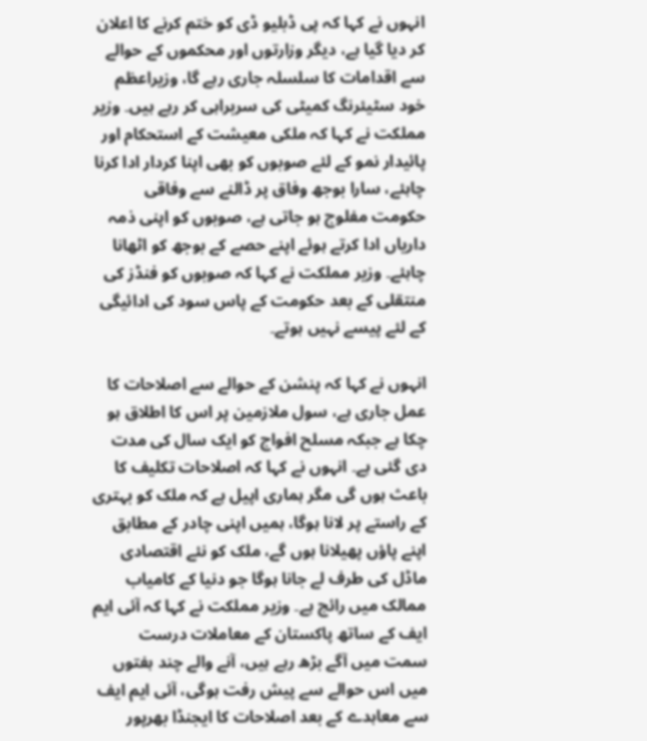انہوں نے کہا کہ پی ڈبلیو ڈی کو ختم کرنے کا اعلان کر دیا گیا ہے، دیگر وزارتوں اور محکموں کے حوالے سے اقدامات کا سلسلہ جاری رہے گا، وزیراعظم خود سٹیئرنگ کمیٹی کی سربراہی کر رہے ہیں۔ وزیر مملکت نے کہا کہ ملکی معیشت کے استحکام اور پائیدار نمو کے لئے صوبوں کو بھی اپنا کردار ادا کرنا چاہئے، سارا بوجھ وفاق پر ڈالنے سے وفاقی حکومت مفلوج ہو جاتی ہے، صوبوں کو اپنی ذمہ داریاں ادا کرتے ہوئے اپنے حصے کے بوجھ کو اٹھانا چاہئے۔ وزیر مملکت نے کہا کہ صوبوں کو فنڈز کی منتقلی کے بعد حکومت کے پاس سود کی ادائیگی کے لئے پیسے نہیں ہوتے۔

انہوں نے کہا کہ پنشن کے حوالے سے اصلاحات کا عمل جاری ہے، سول ملازمین پر اس کا اطلاق ہو چکا ہے جبکہ مسلح افواج کو ایک سال کی مدت دی گئی ہے۔ انہوں نے کہا کہ اصلاحات تکلیف کا باعث ہوں گی مگر ہماری اپیل ہے کہ ملک کو بہتری کے راستے پر لانا ہوگا، ہمیں اپنی چادر کے مطابق اپنے پاؤں پھیلانا ہوں گے، ملک کو نئے اقتصادی ماڈل کی طرف لے جانا ہوگا جو دنیا کے کامیاب ممالک میں رائج ہے۔ وزیر مملکت نے کہا کہ آئی ایم ایف کے ساتھ پاکستان کے معاملات درست سمت میں آگے بڑھ رہے ہیں، آنے والے چند ہفتوں میں اس حوالے سے پیش رفت ہوگی، آئی ایم ایف سے معاہدے کے بعد اصلاحات کا ایجنڈا بھرپور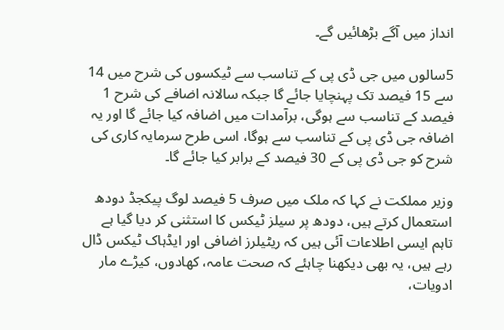انداز میں آگے بڑھائیں گے۔

5سالوں میں جی ڈی پی کے تناسب سے ٹیکسوں کی شرح میں 14 سے 15 فیصد تک پہنچایا جائے گا جبکہ سالانہ اضافے کی شرح 1 فیصد کے تناسب سے ہوگی، برآمدات میں اضافہ کیا جائے گا اور یہ اضافہ جی ڈی پی کے تناسب سے ہوگا، اسی طرح سرمایہ کاری کی شرح کو جی ڈی پی کے 30 فیصد کے برابر کیا جائے گا۔

وزیر مملکت نے کہا کہ ملک میں صرف 5 فیصد لوگ پیکجڈ دودھ استعمال کرتے ہیں، دودھ پر سیلز ٹیکس کا استثنی کر دیا گیا ہے تاہم ایسی اطلاعات آئی ہیں کہ ریٹیلرز اضافی اور ایڈہاک ٹیکس ڈال رہے ہیں، یہ بھی دیکھنا چاہئے کہ صحت عامہ، کھادوں، کیڑے مار ادویات،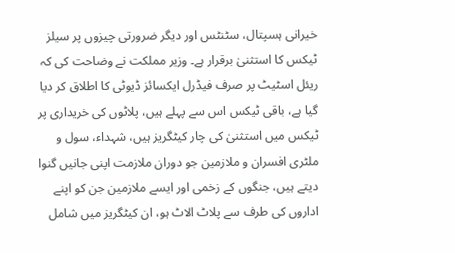خیرانی ہسپتال، سٹنٹس اور دیگر ضرورتی چیزوں پر سیلز ٹیکس کا استثنیٰ برقرار ہے۔ وزیر مملکت نے وضاحت کی کہ ریئل اسٹیٹ پر صرف فیڈرل ایکسائز ڈیوٹی کا اطلاق کر دیا گیا ہے، باقی ٹیکس اس سے پہلے ہیں، پلاٹوں کی خریداری پر ٹیکس میں استثنیٰ کی چار کیٹگریز ہیں، شہداء، سول و ملٹری افسران و ملازمین جو دوران ملازمت اپنی جانیں گنوا دیتے ہیں، جنگوں کے زخمی اور ایسے ملازمین جن کو اپنے اداروں کی طرف سے پلاٹ الاٹ ہو، ان کیٹگریز میں شامل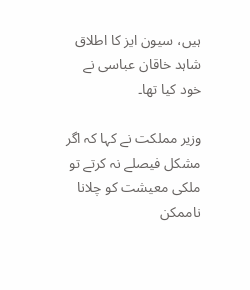ہیں، سیون ایز کا اطلاق شاہد خاقان عباسی نے خود کیا تھا۔

وزیر مملکت نے کہا کہ اگر مشکل فیصلے نہ کرتے تو ملکی معیشت کو چلانا ناممکن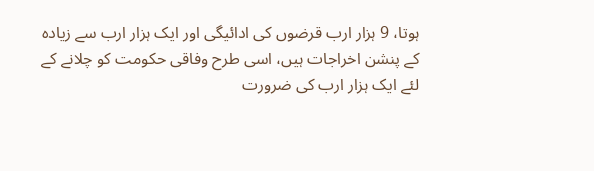ہوتا، 9 ہزار ارب قرضوں کی ادائیگی اور ایک ہزار ارب سے زیادہ کے پنشن اخراجات ہیں، اسی طرح وفاقی حکومت کو چلانے کے لئے ایک ہزار ارب کی ضرورت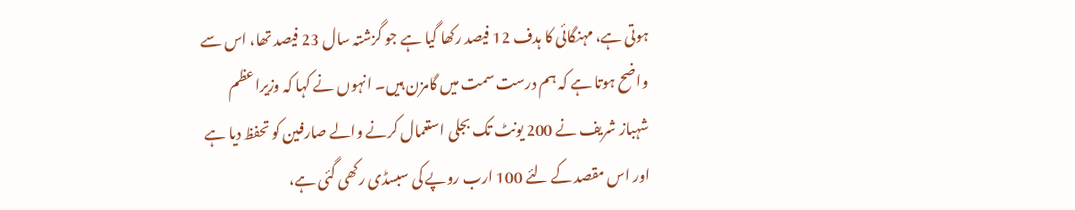ہوتی ہے، مہنگائی کا ہدف 12 فیصد رکھا گیا ہے جو گزشتہ سال 23 فیصد تھا، اس سے واضح ہوتا ہے کہ ہم درست سمت میں گامزن ہیں۔ انہوں نے کہا کہ وزیراعظم شہباز شریف نے 200 یونٹ تک بجلی استعمال کرنے والے صارفین کو تحفظ دیا ہے اور اس مقصد کے لئے 100 ارب روپے کی سبسڈی رکھی گئی ہے،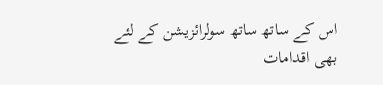اس کے ساتھ ساتھ سولرائزیشن کے لئے بھی اقدامات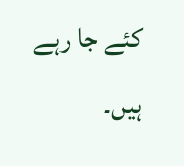کئے جا رہے ہیں۔